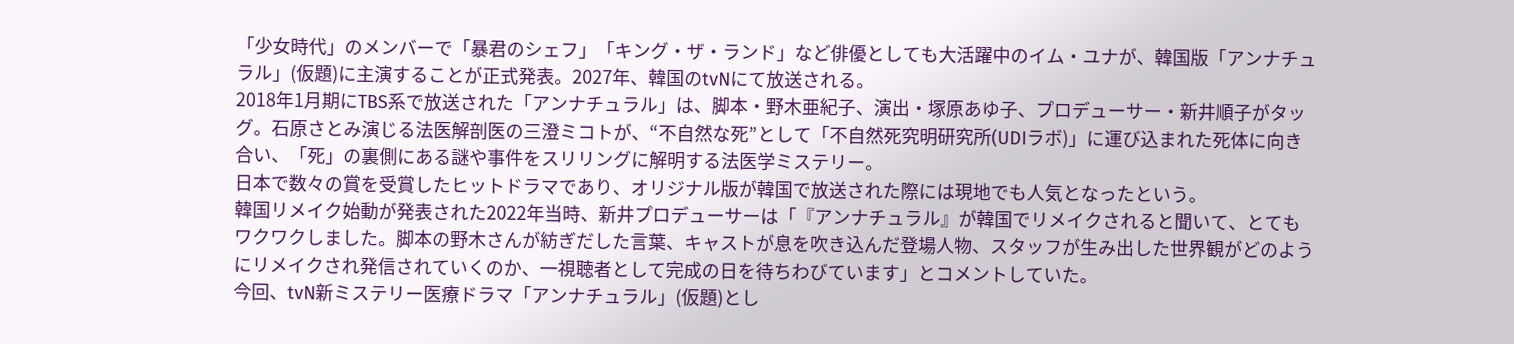「少女時代」のメンバーで「暴君のシェフ」「キング・ザ・ランド」など俳優としても大活躍中のイム・ユナが、韓国版「アンナチュラル」(仮題)に主演することが正式発表。2027年、韓国のtvNにて放送される。
2018年1月期にTBS系で放送された「アンナチュラル」は、脚本・野木亜紀子、演出・塚原あゆ子、プロデューサー・新井順子がタッグ。石原さとみ演じる法医解剖医の三澄ミコトが、“不自然な死”として「不自然死究明研究所(UDIラボ)」に運び込まれた死体に向き合い、「死」の裏側にある謎や事件をスリリングに解明する法医学ミステリー。
日本で数々の賞を受賞したヒットドラマであり、オリジナル版が韓国で放送された際には現地でも人気となったという。
韓国リメイク始動が発表された2022年当時、新井プロデューサーは「『アンナチュラル』が韓国でリメイクされると聞いて、とてもワクワクしました。脚本の野木さんが紡ぎだした言葉、キャストが息を吹き込んだ登場人物、スタッフが生み出した世界観がどのようにリメイクされ発信されていくのか、一視聴者として完成の日を待ちわびています」とコメントしていた。
今回、tvN新ミステリー医療ドラマ「アンナチュラル」(仮題)とし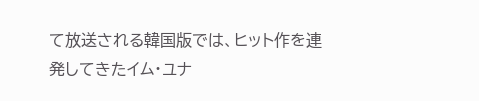て放送される韓国版では、ヒット作を連発してきたイム・ユナ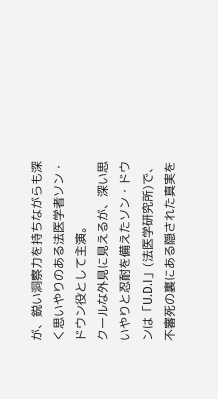が、鋭い洞察力を持ちながらも深く思いやりのある法医学者ソン・ドウン役として主演。
クールな外見に見えるが、深い思いやりと忍耐を備えたソン・ドウンは「U.D.I」(法医学研究所)で、不審死の裏にある隠された真実を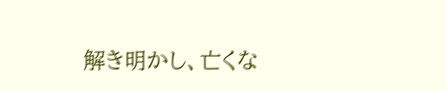解き明かし、亡くな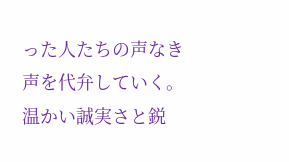った人たちの声なき声を代弁していく。
温かい誠実さと鋭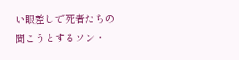い眼差しで死者たちの聞こうとするソン・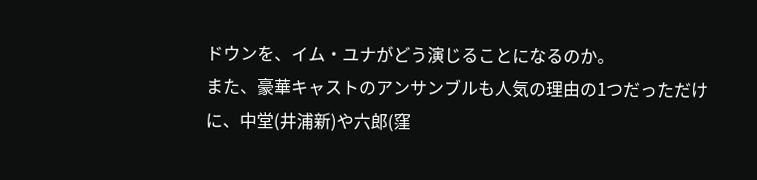ドウンを、イム・ユナがどう演じることになるのか。
また、豪華キャストのアンサンブルも人気の理由の1つだっただけに、中堂(井浦新)や六郎(窪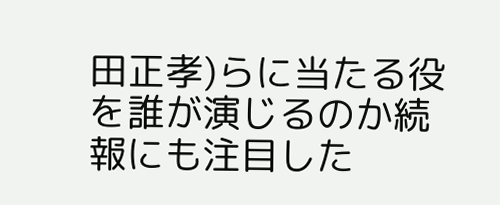田正孝)らに当たる役を誰が演じるのか続報にも注目した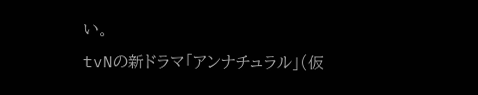い。
tvNの新ドラマ「アンナチュラル」(仮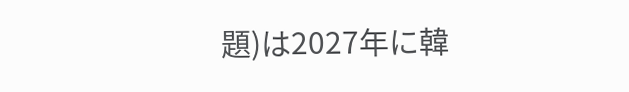題)は2027年に韓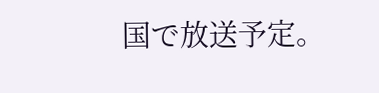国で放送予定。